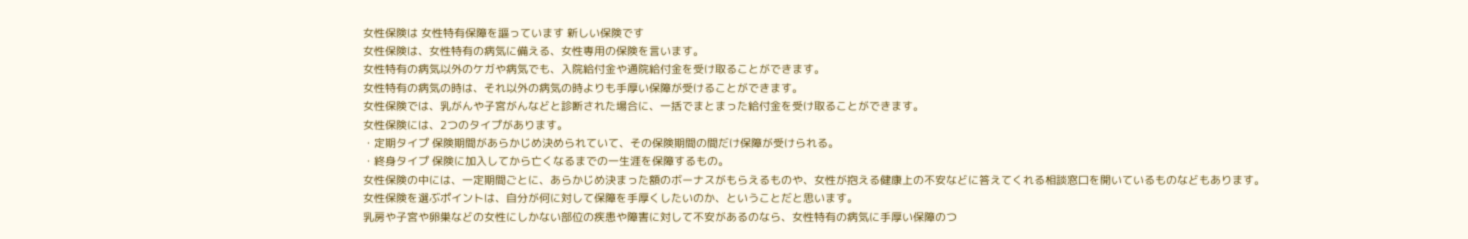女性保険は 女性特有保障を謳っています 新しい保険です
女性保険は、女性特有の病気に備える、女性専用の保険を言います。
女性特有の病気以外のケガや病気でも、入院給付金や通院給付金を受け取ることができます。
女性特有の病気の時は、それ以外の病気の時よりも手厚い保障が受けることができます。
女性保険では、乳がんや子宮がんなどと診断された場合に、一括でまとまった給付金を受け取ることができます。
女性保険には、2つのタイプがあります。
・定期タイプ 保険期間があらかじめ決められていて、その保険期間の間だけ保障が受けられる。
・終身タイプ 保険に加入してから亡くなるまでの一生涯を保障するもの。
女性保険の中には、一定期間ごとに、あらかじめ決まった額のボーナスがもらえるものや、女性が抱える健康上の不安などに答えてくれる相談窓口を開いているものなどもあります。
女性保険を選ぶポイントは、自分が何に対して保障を手厚くしたいのか、ということだと思います。
乳房や子宮や卵巣などの女性にしかない部位の疾患や障害に対して不安があるのなら、女性特有の病気に手厚い保障のつ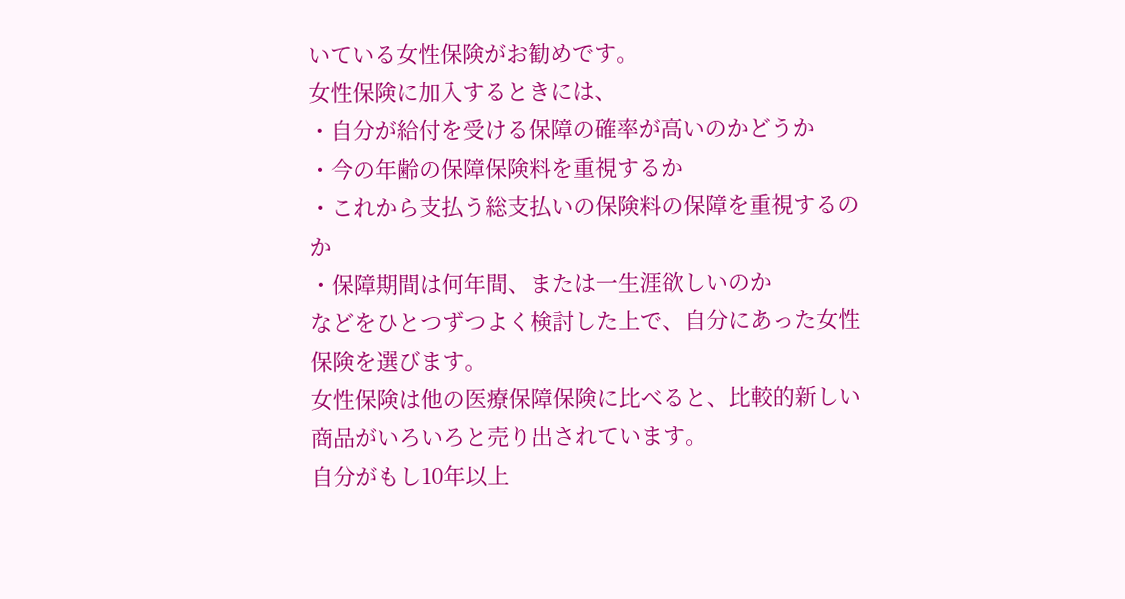いている女性保険がお勧めです。
女性保険に加入するときには、
・自分が給付を受ける保障の確率が高いのかどうか
・今の年齢の保障保険料を重視するか
・これから支払う総支払いの保険料の保障を重視するのか
・保障期間は何年間、または一生涯欲しいのか
などをひとつずつよく検討した上で、自分にあった女性保険を選びます。
女性保険は他の医療保障保険に比べると、比較的新しい商品がいろいろと売り出されています。
自分がもし10年以上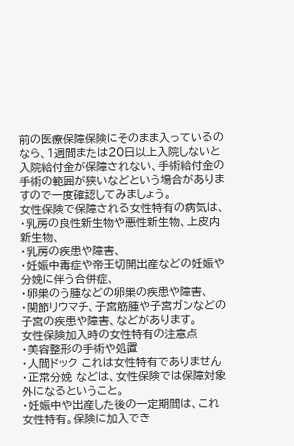前の医療保障保険にそのまま入っているのなら、1週間または20日以上入院しないと入院給付金が保障されない、手術給付金の手術の範囲が狭いなどという場合がありますので一度確認してみましょう。
女性保険で保障される女性特有の病気は、
・乳房の良性新生物や悪性新生物、上皮内新生物、
・乳房の疾患や障害、
・妊娠中毒症や帝王切開出産などの妊娠や分娩に伴う合併症、
・卵巣のう腫などの卵巣の疾患や障害、
・関節リウマチ、子宮筋腫や子宮ガンなどの子宮の疾患や障害、などがあります。
女性保険加入時の女性特有の注意点
・美容整形の手術や処置
・人間ドック これは女性特有でありません
・正常分娩 などは、女性保険では保障対象外になるということ。
・妊娠中や出産した後の一定期間は、これ女性特有。保険に加入でき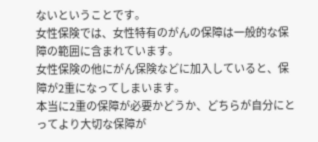ないということです。
女性保険では、女性特有のがんの保障は一般的な保障の範囲に含まれています。
女性保険の他にがん保険などに加入していると、保障が2重になってしまいます。
本当に2重の保障が必要かどうか、どちらが自分にとってより大切な保障が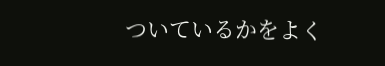ついているかをよく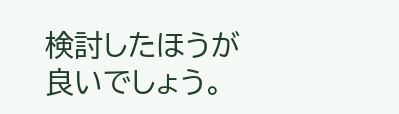検討したほうが良いでしょう。